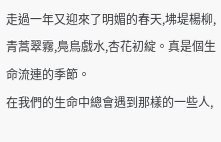走過一年又迎來了明媚的春天,坲堤楊柳,青蒿翠霧,鳧鳥戲水,杏花初綻。真是個生命流連的季節。
在我們的生命中總會遇到那樣的一些人,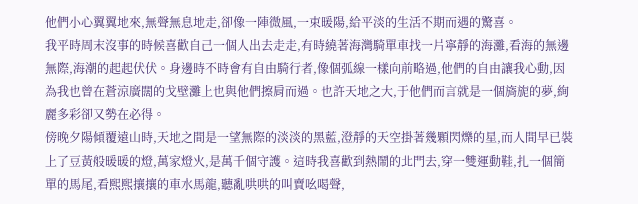他們小心翼翼地來,無聲無息地走,卻像一陣微風,一束暖陽,給平淡的生活不期而遇的驚喜。
我平時周末沒事的時候喜歡自己一個人出去走走,有時繞著海灣騎單車找一片寧靜的海灘,看海的無邊無際,海潮的起起伏伏。身邊時不時會有自由騎行者,像個弧線一樣向前略過,他們的自由讓我心動,因為我也曾在蒼涼廣闊的戈壁灘上也與他們擦肩而過。也許天地之大,于他們而言就是一個旖旎的夢,絢麗多彩卻又勢在必得。
傍晚夕陽傾覆遠山時,天地之間是一望無際的淡淡的黑藍,澄靜的天空掛著幾顆閃爍的星,而人間早已裝上了豆黃般暖暖的燈,萬家燈火,是萬千個守護。這時我喜歡到熱鬧的北門去,穿一雙運動鞋,扎一個簡單的馬尾,看熙熙攘攘的車水馬龍,聽亂哄哄的叫賣吆喝聲,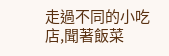走過不同的小吃店,聞著飯菜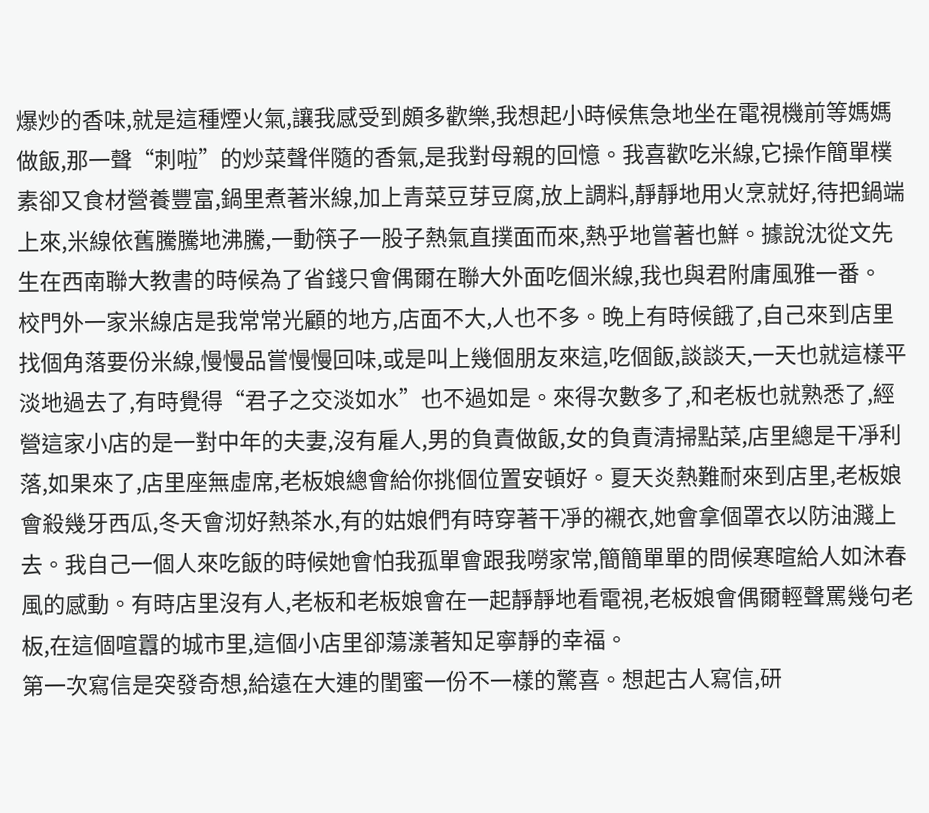爆炒的香味,就是這種煙火氣,讓我感受到頗多歡樂,我想起小時候焦急地坐在電視機前等媽媽做飯,那一聲“刺啦”的炒菜聲伴隨的香氣,是我對母親的回憶。我喜歡吃米線,它操作簡單樸素卻又食材營養豐富,鍋里煮著米線,加上青菜豆芽豆腐,放上調料,靜靜地用火烹就好,待把鍋端上來,米線依舊騰騰地沸騰,一動筷子一股子熱氣直撲面而來,熱乎地嘗著也鮮。據說沈從文先生在西南聯大教書的時候為了省錢只會偶爾在聯大外面吃個米線,我也與君附庸風雅一番。
校門外一家米線店是我常常光顧的地方,店面不大,人也不多。晚上有時候餓了,自己來到店里找個角落要份米線,慢慢品嘗慢慢回味,或是叫上幾個朋友來這,吃個飯,談談天,一天也就這樣平淡地過去了,有時覺得“君子之交淡如水”也不過如是。來得次數多了,和老板也就熟悉了,經營這家小店的是一對中年的夫妻,沒有雇人,男的負責做飯,女的負責清掃點菜,店里總是干凈利落,如果來了,店里座無虛席,老板娘總會給你挑個位置安頓好。夏天炎熱難耐來到店里,老板娘會殺幾牙西瓜,冬天會沏好熱茶水,有的姑娘們有時穿著干凈的襯衣,她會拿個罩衣以防油濺上去。我自己一個人來吃飯的時候她會怕我孤單會跟我嘮家常,簡簡單單的問候寒暄給人如沐春風的感動。有時店里沒有人,老板和老板娘會在一起靜靜地看電視,老板娘會偶爾輕聲罵幾句老板,在這個喧囂的城市里,這個小店里卻蕩漾著知足寧靜的幸福。
第一次寫信是突發奇想,給遠在大連的閨蜜一份不一樣的驚喜。想起古人寫信,研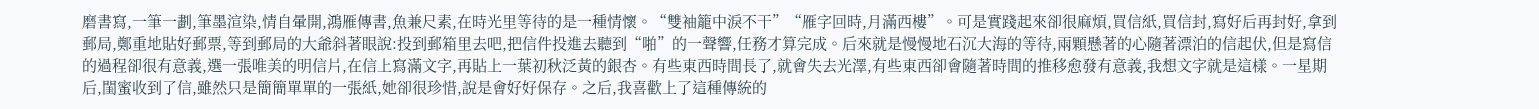磨書寫,一筆一劃,筆墨渲染,情自暈開,鴻雁傳書,魚兼尺素,在時光里等待的是一種情懷。“雙袖籠中淚不干”“雁字回時,月滿西樓”。可是實踐起來卻很麻煩,買信紙,買信封,寫好后再封好,拿到郵局,鄭重地貼好郵票,等到郵局的大爺斜著眼說:投到郵箱里去吧,把信件投進去聽到“啪”的一聲響,任務才算完成。后來就是慢慢地石沉大海的等待,兩顆懸著的心隨著漂泊的信起伏,但是寫信的過程卻很有意義,選一張唯美的明信片,在信上寫滿文字,再貼上一葉初秋泛黃的銀杏。有些東西時間長了,就會失去光澤,有些東西卻會隨著時間的推移愈發有意義,我想文字就是這樣。一星期后,閨蜜收到了信,雖然只是簡簡單單的一張紙,她卻很珍惜,說是會好好保存。之后,我喜歡上了這種傳統的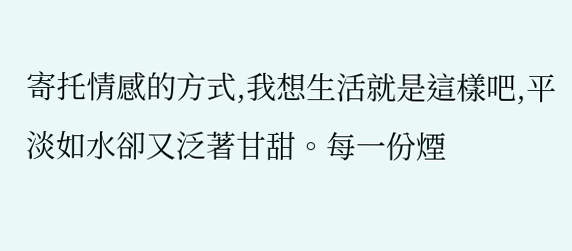寄托情感的方式,我想生活就是這樣吧,平淡如水卻又泛著甘甜。每一份煙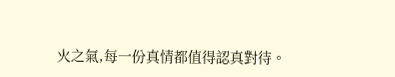火之氣,每一份真情都值得認真對待。